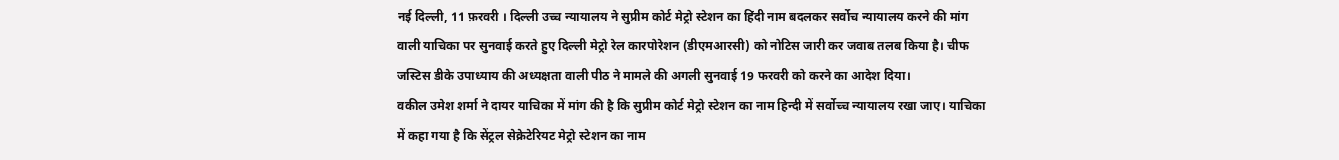नई दिल्ली, 11 फ़रवरी । दिल्ली उच्च न्यायालय ने सुप्रीम कोर्ट मेट्रो स्टेशन का हिंदी नाम बदलकर सर्वोच न्यायालय करने की मांग वाली याचिका पर सुनवाई करते हुए दिल्ली मेट्रो रेल कारपोरेशन (डीएमआरसी) को नोटिस जारी कर जवाब तलब किया है। चीफ जस्टिस डीके उपाध्याय की अध्यक्षता वाली पीठ ने मामले की अगली सुनवाई 19 फरवरी को करने का आदेश दिया।
वकील उमेश शर्मा ने दायर याचिका में मांग की है कि सुप्रीम कोर्ट मेट्रो स्टेशन का नाम हिन्दी में सर्वोच्च न्यायालय रखा जाए। याचिका में कहा गया है कि सेंट्रल सेक्रेटेरियट मेट्रो स्टेशन का नाम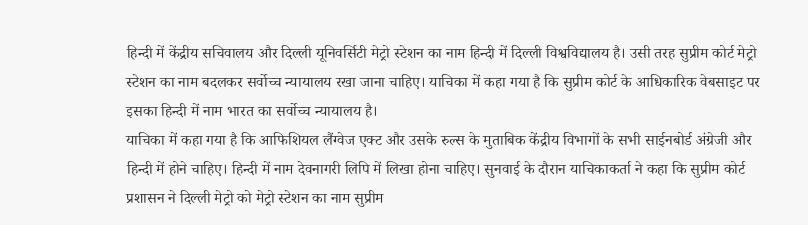हिन्दी में केंद्रीय सचिवालय और दिल्ली यूनिवर्सिटी मेट्रो स्टेशन का नाम हिन्दी में दिल्ली विश्वविद्यालय है। उसी तरह सुप्रीम कोर्ट मेट्रो स्टेशन का नाम बदलकर सर्वोच्च न्यायालय रखा जाना चाहिए। याचिका में कहा गया है कि सुप्रीम कोर्ट के आधिकारिक वेबसाइट पर इसका हिन्दी में नाम भारत का सर्वोच्च न्यायालय है।
याचिका में कहा गया है कि आफिशियल लैंग्वेज एक्ट और उसके रुल्स के मुताबिक केंद्रीय विभागों के सभी साईनबोर्ड अंग्रेजी और हिन्दी में होने चाहिए। हिन्दी में नाम देवनागरी लिपि में लिखा होना चाहिए। सुनवाई के दौरान याचिकाकर्ता ने कहा कि सुप्रीम कोर्ट प्रशासन ने दिल्ली मेट्रो को मेट्रो स्टेशन का नाम सुप्रीम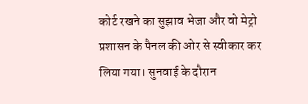कोर्ट रखने का सुझाव भेजा और वो मेट्रो प्रशासन के पैनल की ओर से स्वीकार कर लिया गया। सुनवाई के दौरान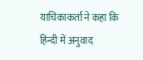याचिकाकर्ता ने कहा कि हिन्दी में अनुवाद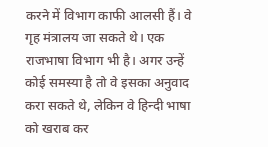करने में विभाग काफी आलसी हैं। वे गृह मंत्रालय जा सकते थे। एक राजभाषा विभाग भी है। अगर उन्हें कोई समस्या है तो वे इसका अनुवाद करा सकते थे, लेकिन वे हिन्दी भाषा को खराब कर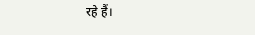रहे हैं।